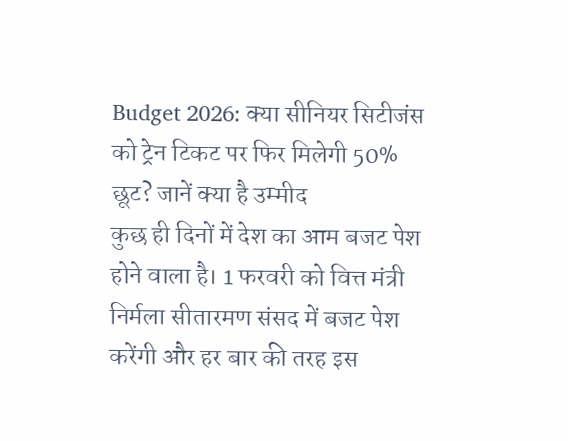Budget 2026: क्या सीनियर सिटीजंस को ट्रेन टिकट पर फिर मिलेगी 50% छूट? जानें क्या है उम्मीद
कुछ ही दिनों में देश का आम बजट पेश होने वाला है। 1 फरवरी को वित्त मंत्री निर्मला सीतारमण संसद में बजट पेश करेंगी और हर बार की तरह इस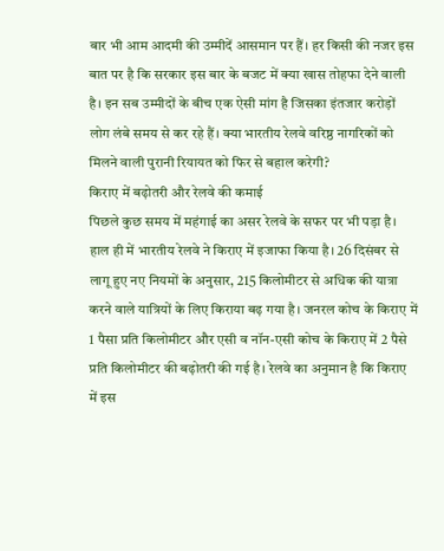बार भी आम आदमी की उम्मीदें आसमान पर हैं। हर किसी की नजर इस बात पर है कि सरकार इस बार के बजट में क्या खास तोहफा देने वाली है। इन सब उम्मीदों के बीच एक ऐसी मांग है जिसका इंतजार करोड़ों लोग लंबे समय से कर रहे हैं। क्या भारतीय रेलवे वरिष्ठ नागरिकों को मिलने वाली पुरानी रियायत को फिर से बहाल करेगी?
किराए में बढ़ोतरी और रेलवे की कमाई
पिछले कुछ समय में महंगाई का असर रेलवे के सफर पर भी पड़ा है। हाल ही में भारतीय रेलवे ने किराए में इजाफा किया है। 26 दिसंबर से लागू हुए नए नियमों के अनुसार, 215 किलोमीटर से अधिक की यात्रा करने वाले यात्रियों के लिए किराया बढ़ गया है। जनरल कोच के किराए में 1 पैसा प्रति किलोमीटर और एसी व नॉन-एसी कोच के किराए में 2 पैसे प्रति किलोमीटर की बढ़ोतरी की गई है। रेलवे का अनुमान है कि किराए में इस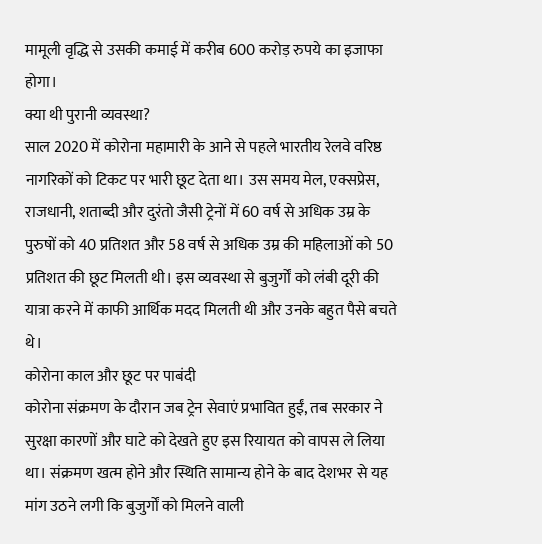मामूली वृद्धि से उसकी कमाई में करीब 600 करोड़ रुपये का इजाफा होगा।
क्या थी पुरानी व्यवस्था?
साल 2020 में कोरोना महामारी के आने से पहले भारतीय रेलवे वरिष्ठ नागरिकों को टिकट पर भारी छूट देता था। उस समय मेल, एक्सप्रेस, राजधानी, शताब्दी और दुरंतो जैसी ट्रेनों में 60 वर्ष से अधिक उम्र के पुरुषों को 40 प्रतिशत और 58 वर्ष से अधिक उम्र की महिलाओं को 50 प्रतिशत की छूट मिलती थी। इस व्यवस्था से बुजुर्गों को लंबी दूरी की यात्रा करने में काफी आर्थिक मदद मिलती थी और उनके बहुत पैसे बचते थे।
कोरोना काल और छूट पर पाबंदी
कोरोना संक्रमण के दौरान जब ट्रेन सेवाएं प्रभावित हुईं, तब सरकार ने सुरक्षा कारणों और घाटे को देखते हुए इस रियायत को वापस ले लिया था। संक्रमण खत्म होने और स्थिति सामान्य होने के बाद देशभर से यह मांग उठने लगी कि बुजुर्गों को मिलने वाली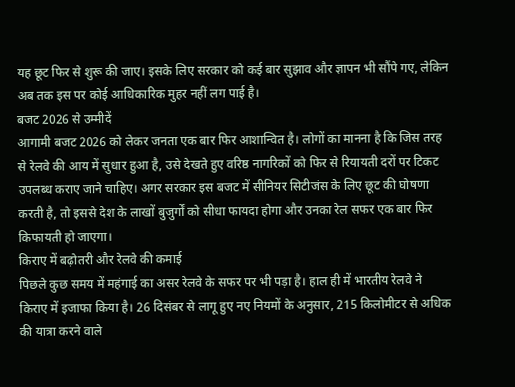यह छूट फिर से शुरू की जाए। इसके लिए सरकार को कई बार सुझाव और ज्ञापन भी सौंपे गए, लेकिन अब तक इस पर कोई आधिकारिक मुहर नहीं लग पाई है।
बजट 2026 से उम्मीदें
आगामी बजट 2026 को लेकर जनता एक बार फिर आशान्वित है। लोगों का मानना है कि जिस तरह से रेलवे की आय में सुधार हुआ है, उसे देखते हुए वरिष्ठ नागरिकों को फिर से रियायती दरों पर टिकट उपलब्ध कराए जाने चाहिए। अगर सरकार इस बजट में सीनियर सिटीजंस के लिए छूट की घोषणा करती है, तो इससे देश के लाखों बुजुर्गों को सीधा फायदा होगा और उनका रेल सफर एक बार फिर किफायती हो जाएगा।
किराए में बढ़ोतरी और रेलवे की कमाई
पिछले कुछ समय में महंगाई का असर रेलवे के सफर पर भी पड़ा है। हाल ही में भारतीय रेलवे ने किराए में इजाफा किया है। 26 दिसंबर से लागू हुए नए नियमों के अनुसार, 215 किलोमीटर से अधिक की यात्रा करने वाले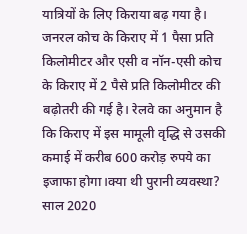यात्रियों के लिए किराया बढ़ गया है। जनरल कोच के किराए में 1 पैसा प्रति किलोमीटर और एसी व नॉन-एसी कोच के किराए में 2 पैसे प्रति किलोमीटर की बढ़ोतरी की गई है। रेलवे का अनुमान है कि किराए में इस मामूली वृद्धि से उसकी कमाई में करीब 600 करोड़ रुपये का इजाफा होगा।क्या थी पुरानी व्यवस्था?
साल 2020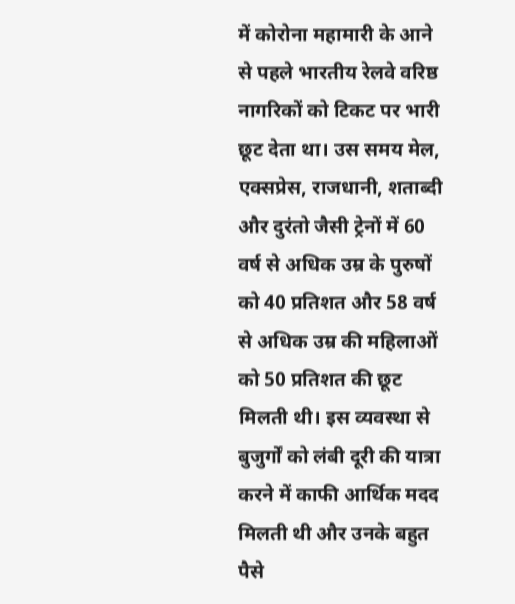में कोरोना महामारी के आने से पहले भारतीय रेलवे वरिष्ठ नागरिकों को टिकट पर भारी छूट देता था। उस समय मेल, एक्सप्रेस, राजधानी, शताब्दी और दुरंतो जैसी ट्रेनों में 60 वर्ष से अधिक उम्र के पुरुषों को 40 प्रतिशत और 58 वर्ष से अधिक उम्र की महिलाओं को 50 प्रतिशत की छूट मिलती थी। इस व्यवस्था से बुजुर्गों को लंबी दूरी की यात्रा करने में काफी आर्थिक मदद मिलती थी और उनके बहुत पैसे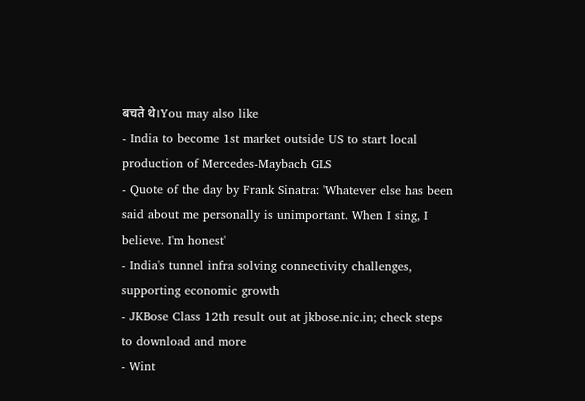बचते थे।You may also like
- India to become 1st market outside US to start local production of Mercedes-Maybach GLS
- Quote of the day by Frank Sinatra: 'Whatever else has been said about me personally is unimportant. When I sing, I believe. I'm honest'
- India's tunnel infra solving connectivity challenges, supporting economic growth
- JKBose Class 12th result out at jkbose.nic.in; check steps to download and more
- Wint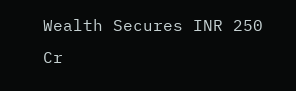Wealth Secures INR 250 Cr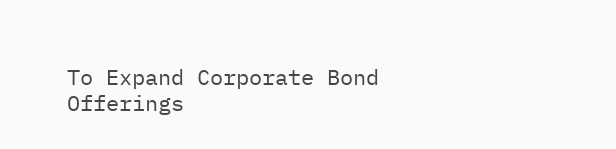To Expand Corporate Bond Offerings